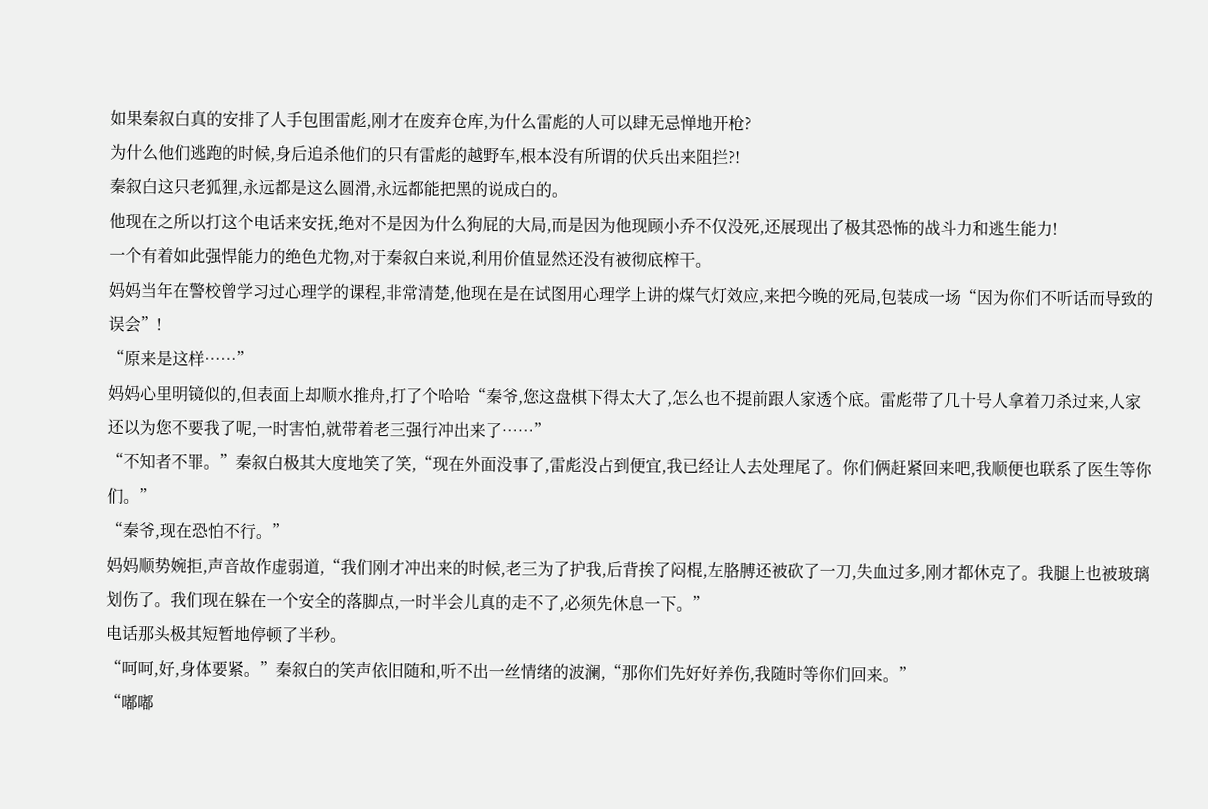如果秦叙白真的安排了人手包围雷彪,刚才在废弃仓库,为什么雷彪的人可以肆无忌惮地开枪?
为什么他们逃跑的时候,身后追杀他们的只有雷彪的越野车,根本没有所谓的伏兵出来阻拦?!
秦叙白这只老狐狸,永远都是这么圆滑,永远都能把黑的说成白的。
他现在之所以打这个电话来安抚,绝对不是因为什么狗屁的大局,而是因为他现顾小乔不仅没死,还展现出了极其恐怖的战斗力和逃生能力!
一个有着如此强悍能力的绝色尤物,对于秦叙白来说,利用价值显然还没有被彻底榨干。
妈妈当年在警校曾学习过心理学的课程,非常清楚,他现在是在试图用心理学上讲的煤气灯效应,来把今晚的死局,包装成一场“因为你们不听话而导致的误会”!
“原来是这样……”
妈妈心里明镜似的,但表面上却顺水推舟,打了个哈哈“秦爷,您这盘棋下得太大了,怎么也不提前跟人家透个底。雷彪带了几十号人拿着刀杀过来,人家还以为您不要我了呢,一时害怕,就带着老三强行冲出来了……”
“不知者不罪。”秦叙白极其大度地笑了笑,“现在外面没事了,雷彪没占到便宜,我已经让人去处理尾了。你们俩赶紧回来吧,我顺便也联系了医生等你们。”
“秦爷,现在恐怕不行。”
妈妈顺势婉拒,声音故作虚弱道,“我们刚才冲出来的时候,老三为了护我,后背挨了闷棍,左胳膊还被砍了一刀,失血过多,刚才都休克了。我腿上也被玻璃划伤了。我们现在躲在一个安全的落脚点,一时半会儿真的走不了,必须先休息一下。”
电话那头极其短暂地停顿了半秒。
“呵呵,好,身体要紧。”秦叙白的笑声依旧随和,听不出一丝情绪的波澜,“那你们先好好养伤,我随时等你们回来。”
“嘟嘟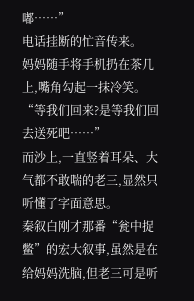嘟……”
电话挂断的忙音传来。
妈妈随手将手机扔在茶几上,嘴角勾起一抹冷笑。
“等我们回来?是等我们回去送死吧……”
而沙上,一直竖着耳朵、大气都不敢喘的老三,显然只听懂了字面意思。
秦叙白刚才那番“瓮中捉鳖”的宏大叙事,虽然是在给妈妈洗脑,但老三可是听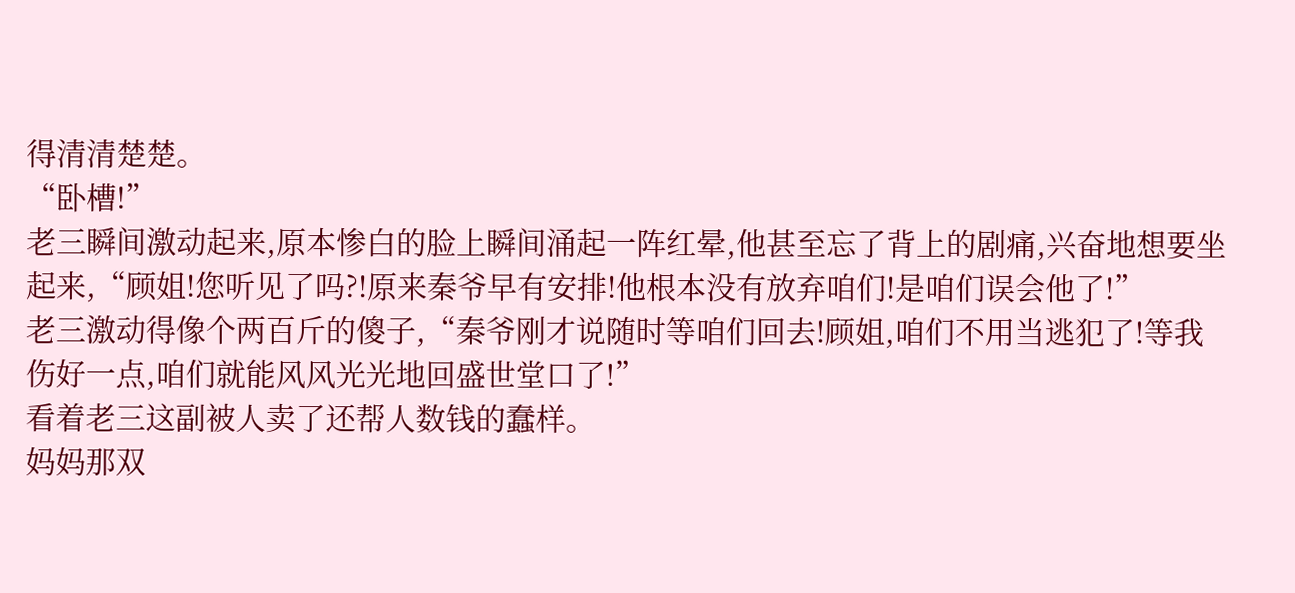得清清楚楚。
“卧槽!”
老三瞬间激动起来,原本惨白的脸上瞬间涌起一阵红晕,他甚至忘了背上的剧痛,兴奋地想要坐起来,“顾姐!您听见了吗?!原来秦爷早有安排!他根本没有放弃咱们!是咱们误会他了!”
老三激动得像个两百斤的傻子,“秦爷刚才说随时等咱们回去!顾姐,咱们不用当逃犯了!等我伤好一点,咱们就能风风光光地回盛世堂口了!”
看着老三这副被人卖了还帮人数钱的蠢样。
妈妈那双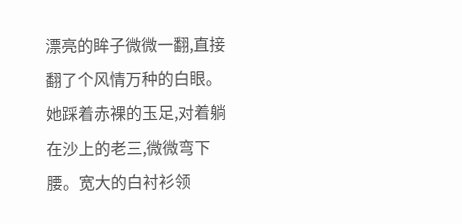漂亮的眸子微微一翻,直接翻了个风情万种的白眼。
她踩着赤裸的玉足,对着躺在沙上的老三,微微弯下腰。宽大的白衬衫领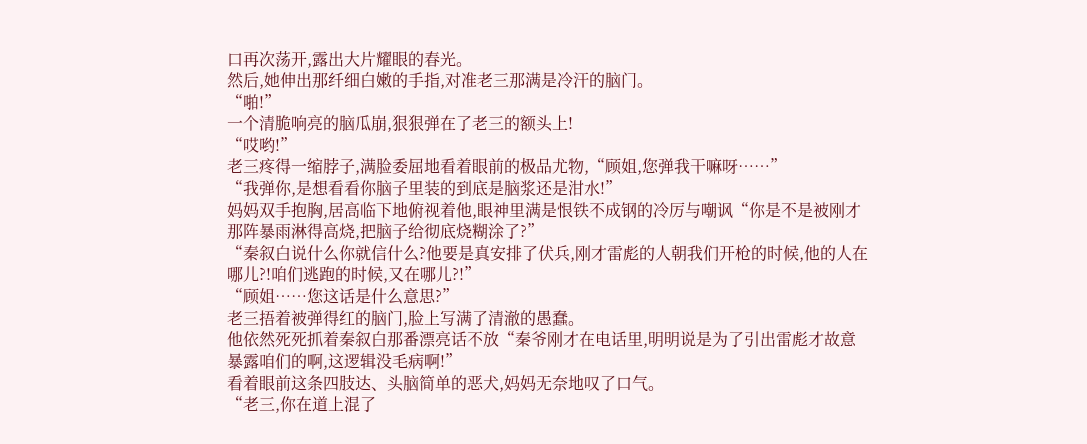口再次荡开,露出大片耀眼的春光。
然后,她伸出那纤细白嫩的手指,对准老三那满是冷汗的脑门。
“啪!”
一个清脆响亮的脑瓜崩,狠狠弹在了老三的额头上!
“哎哟!”
老三疼得一缩脖子,满脸委屈地看着眼前的极品尤物,“顾姐,您弹我干嘛呀……”
“我弹你,是想看看你脑子里装的到底是脑浆还是泔水!”
妈妈双手抱胸,居高临下地俯视着他,眼神里满是恨铁不成钢的冷厉与嘲讽“你是不是被刚才那阵暴雨淋得高烧,把脑子给彻底烧糊涂了?”
“秦叙白说什么你就信什么?他要是真安排了伏兵,刚才雷彪的人朝我们开枪的时候,他的人在哪儿?!咱们逃跑的时候,又在哪儿?!”
“顾姐……您这话是什么意思?”
老三捂着被弹得红的脑门,脸上写满了清澈的愚蠢。
他依然死死抓着秦叙白那番漂亮话不放“秦爷刚才在电话里,明明说是为了引出雷彪才故意暴露咱们的啊,这逻辑没毛病啊!”
看着眼前这条四肢达、头脑简单的恶犬,妈妈无奈地叹了口气。
“老三,你在道上混了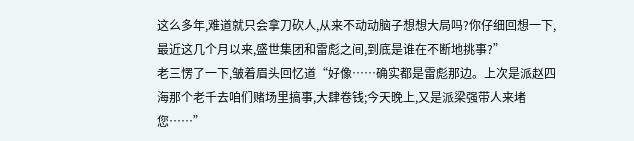这么多年,难道就只会拿刀砍人,从来不动动脑子想想大局吗?你仔细回想一下,最近这几个月以来,盛世集团和雷彪之间,到底是谁在不断地挑事?”
老三愣了一下,皱着眉头回忆道“好像……确实都是雷彪那边。上次是派赵四海那个老千去咱们赌场里搞事,大肆卷钱;今天晚上,又是派梁强带人来堵您……”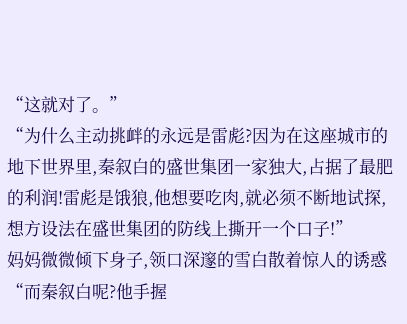“这就对了。”
“为什么主动挑衅的永远是雷彪?因为在这座城市的地下世界里,秦叙白的盛世集团一家独大,占据了最肥的利润!雷彪是饿狼,他想要吃肉,就必须不断地试探,想方设法在盛世集团的防线上撕开一个口子!”
妈妈微微倾下身子,领口深邃的雪白散着惊人的诱惑
“而秦叙白呢?他手握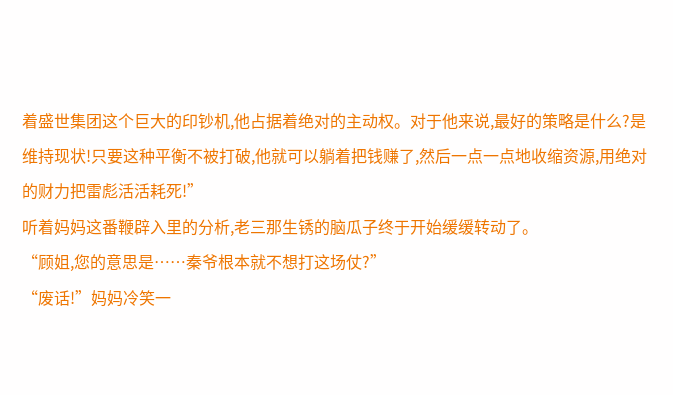着盛世集团这个巨大的印钞机,他占据着绝对的主动权。对于他来说,最好的策略是什么?是维持现状!只要这种平衡不被打破,他就可以躺着把钱赚了,然后一点一点地收缩资源,用绝对的财力把雷彪活活耗死!”
听着妈妈这番鞭辟入里的分析,老三那生锈的脑瓜子终于开始缓缓转动了。
“顾姐,您的意思是……秦爷根本就不想打这场仗?”
“废话!”妈妈冷笑一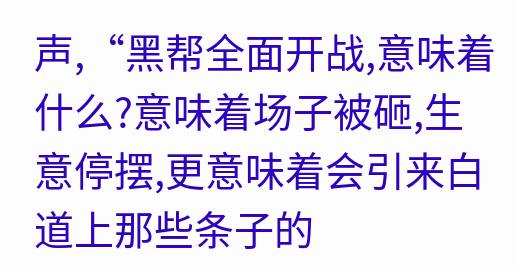声,“黑帮全面开战,意味着什么?意味着场子被砸,生意停摆,更意味着会引来白道上那些条子的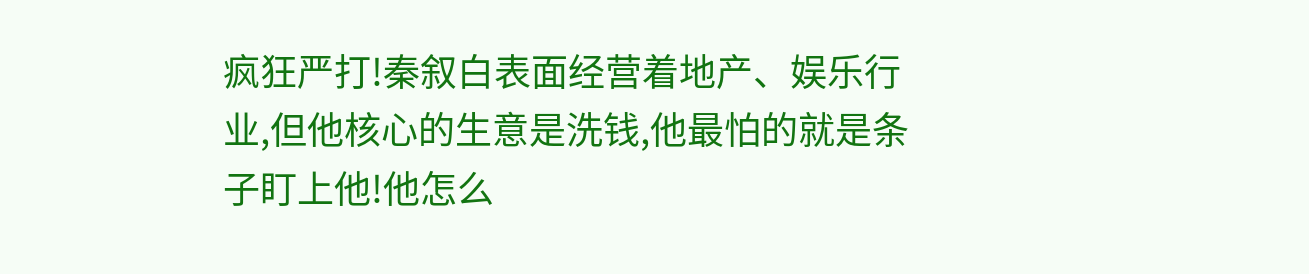疯狂严打!秦叙白表面经营着地产、娱乐行业,但他核心的生意是洗钱,他最怕的就是条子盯上他!他怎么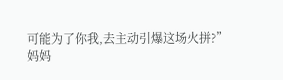可能为了你我,去主动引爆这场火拼?”
妈妈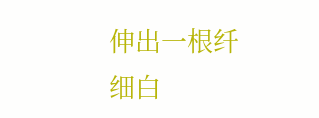伸出一根纤细白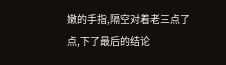嫩的手指,隔空对着老三点了点,下了最后的结论